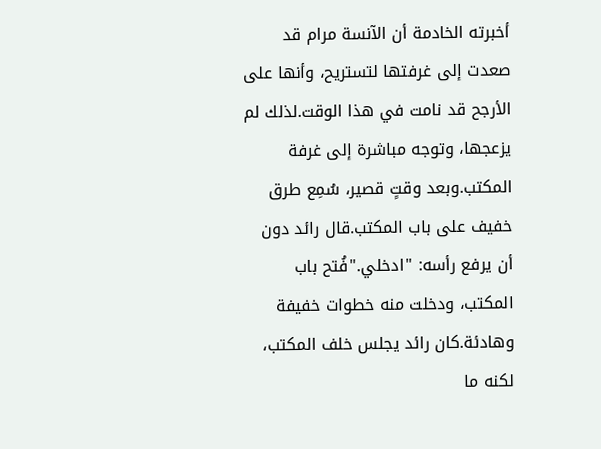أخبرته الخادمة أن الآنسة مرام قد صعدت إلى غرفتها لتستريح، وأنها على الأرجح قد نامت في هذا الوقت.لذلك لم يزعجها، وتوجه مباشرة إلى غرفة المكتب.وبعد وقتٍ قصير، سُمِع طرق خفيف على باب المكتب.قال رائد دون أن يرفع رأسه: "ادخلي."فُتح باب المكتب، ودخلت منه خطوات خفيفة وهادئة.كان رائد يجلس خلف المكتب، لكنه ما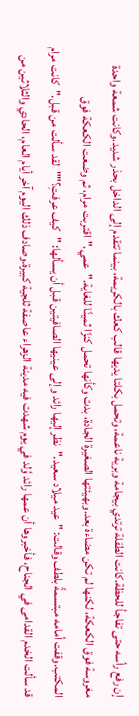إن رفع رأسه حتى تفاجأ للحظة.كانت الطفلة ترتدي بيجامة وبرية ناعمة، وتحمل بكلتا يديها قالب كعك بالكريمة، بينما تتقدم إلى الداخل بحذر شديد.وكانت شمعة واحدة مغروسة فوق الكعكة، لكنها لم تكن مضاءة بعد.وبهيئتها الصغيرة الجادة، بدت وكأنها تحمل كنزًا ثمينًا للغاية."عمي."اقتربت مرام، ثم وضعت الكعكة فوق المكتب.وقفت أمامه مبتسمةً بلطف وقالت: "عيد ميلاد سعيد."نظر إليها رائد وإلى عينيها الصافيتين قبل أن يسألها: "كيف عرفتِ؟""لقد سألت من قبل."كانت مرام قد سألت الخدم القدامى في الجناح، فأخبروها أن عمها رائد وُلد في يوم شهدت فيه مدينة الزهراء عاصفة ثلجية كبيرة.وصادف ذلك اليوم آخر أيام العام، الحادي والثلاثين من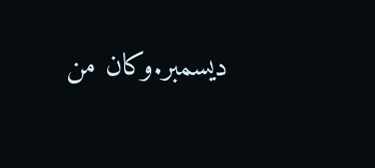ديسمبر.وكان من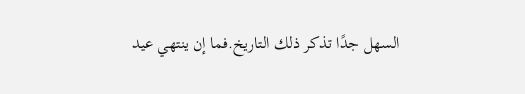السهل جدًا تذكر ذلك التاريخ.فما إن ينتهي عيد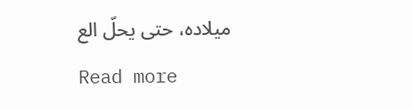ميلاده، حتى يحلّ الع
Read more